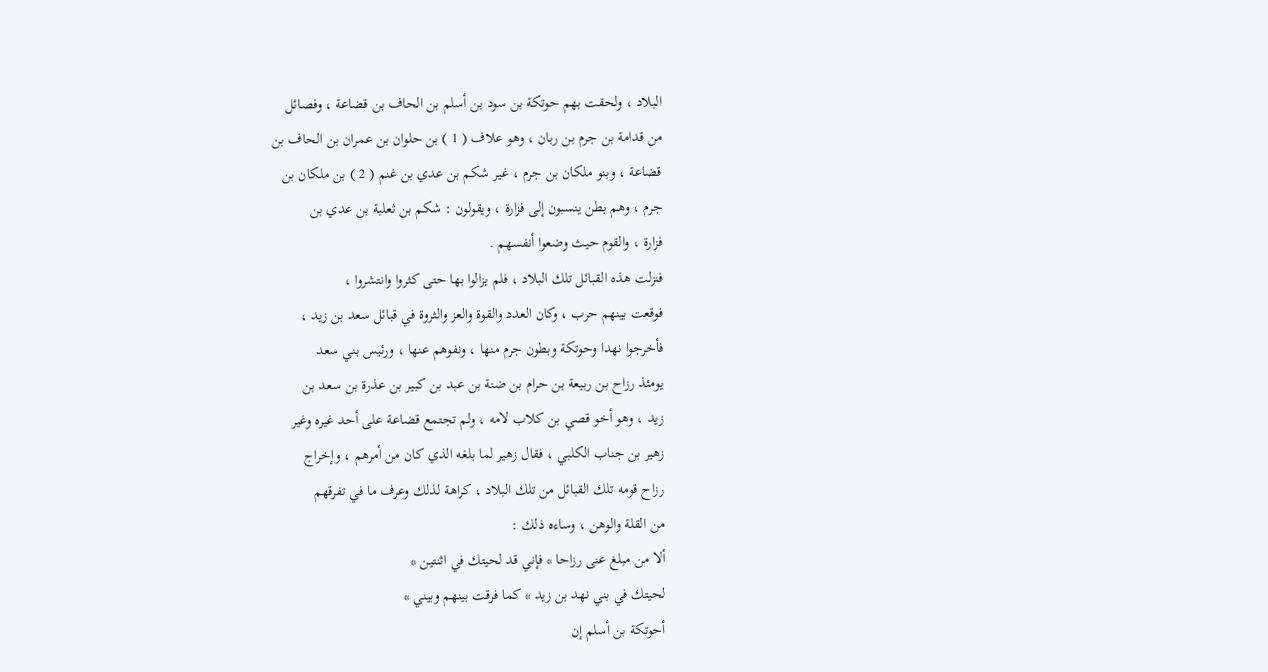البلاد ، ولحقت بهم حوتكة بن سود بن أسلم بن الحاف بن قضاعة ، وفصائل
من قدامة بن جرم بن ربان ، وهو علاف ( 1 ) بن حلوان بن عمران بن الحاف بن
قضاعة ، وبنو ملكان بن جرم ، غير شكم بن عدي بن غنم ( 2 ) بن ملكان بن
جرم ، وهم بطن ينسبون إلى فزارة ، ويقولون : شكم بن ثعلبة بن عدي بن
فزارة ، والقوم حيث وضعوا أنفسهم .
فنزلت هذه القبائل تلك البلاد ، فلم يزالوا بها حتى كثروا وانتشروا ،
فوقعت بينهم حرب ، وكان العدد والقوة والعز والثروة في قبائل سعد بن زيد ،
فأخرجوا نهدا وحوتكة وبطون جرم منها ، ونفوهم عنها ، ورئيس بني سعد
يومئذ رزاح بن ربيعة بن حرام بن ضنة بن عبد بن كبير بن عذرة بن سعد بن
زيد ، وهو أخو قصي بن كلاب لامه ، ولم تجتمع قضاعة على أحد غيره وغير
زهير بن جناب الكلبي ، فقال زهير لما بلغه الذي كان من أمرهم ، وإخراج
رزاح قومه تلك القبائل من تلك البلاد ، كراهة لذلك وعرف ما في تفرقهم
من القلة والوهن ، وساءه ذلك :
ألا من مبلغ عنى رزاحا * فإني قد لحيتك في اثنتين *
لحيتك في بني نهد بن زيد * كما فرقت بينهم وبيني *
أحوتكة بن أسلم إن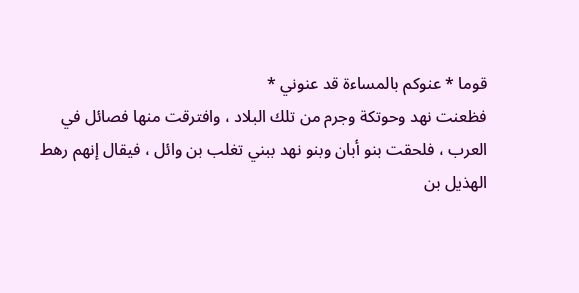قوما * عنوكم بالمساءة قد عنوني *
فظعنت نهد وحوتكة وجرم من تلك البلاد ، وافترقت منها فصائل في
العرب ، فلحقت بنو أبان وبنو نهد ببني تغلب بن وائل ، فيقال إنهم رهط
الهذيل بن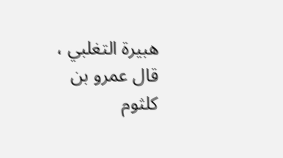هبيرة التغلبي ، قال عمرو بن كلثوم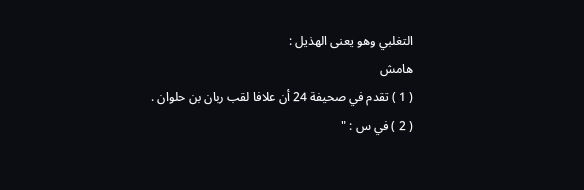التغلبي وهو يعنى الهذيل :
هامش
( 1 ) تقدم في صحيفة 24 أن علافا لقب ربان بن حلوان .
( 2 ) في س : "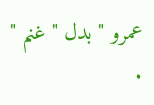عمرو " بدل " غنم " .